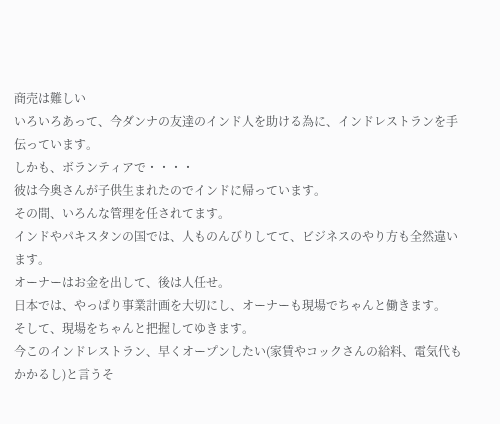商売は難しい
いろいろあって、今ダンナの友達のインド人を助ける為に、インドレストランを手伝っています。
しかも、ボランティアで・・・・
彼は今奥さんが子供生まれたのでインドに帰っています。
その間、いろんな管理を任されてます。
インドやパキスタンの国では、人ものんびりしてて、ビジネスのやり方も全然違います。
オーナーはお金を出して、後は人任せ。
日本では、やっぱり事業計画を大切にし、オーナーも現場でちゃんと働きます。
そして、現場をちゃんと把握してゆきます。
今このインドレストラン、早くオープンしたい(家賃やコックさんの給料、電気代もかかるし)と言うそ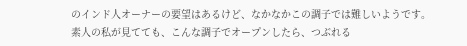のインド人オーナーの要望はあるけど、なかなかこの調子では難しいようです。
素人の私が見てても、こんな調子でオープンしたら、つぶれる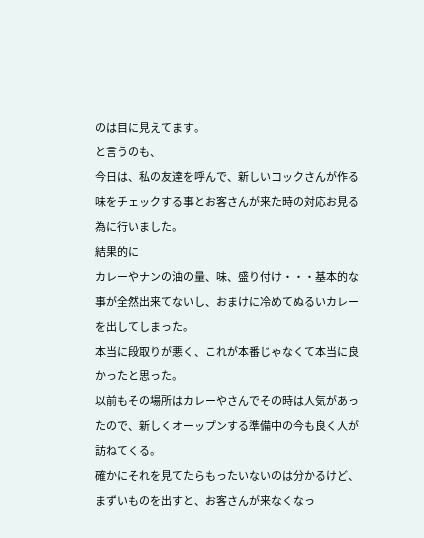のは目に見えてます。
と言うのも、
今日は、私の友達を呼んで、新しいコックさんが作る味をチェックする事とお客さんが来た時の対応お見る為に行いました。
結果的に
カレーやナンの油の量、味、盛り付け・・・基本的な事が全然出来てないし、おまけに冷めてぬるいカレーを出してしまった。
本当に段取りが悪く、これが本番じゃなくて本当に良かったと思った。
以前もその場所はカレーやさんでその時は人気があったので、新しくオーップンする準備中の今も良く人が訪ねてくる。
確かにそれを見てたらもったいないのは分かるけど、まずいものを出すと、お客さんが来なくなっ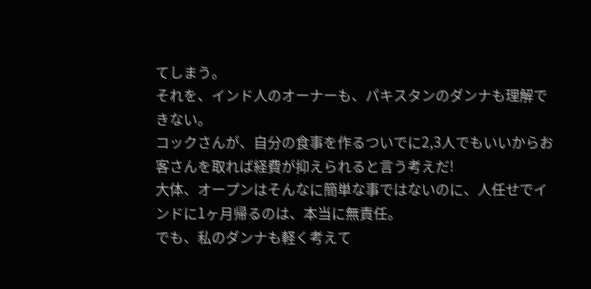てしまう。
それを、インド人のオーナーも、パキスタンのダンナも理解できない。
コックさんが、自分の食事を作るついでに2,3人でもいいからお客さんを取れば経費が抑えられると言う考えだ!
大体、オープンはそんなに簡単な事ではないのに、人任せでインドに1ヶ月帰るのは、本当に無責任。
でも、私のダンナも軽く考えて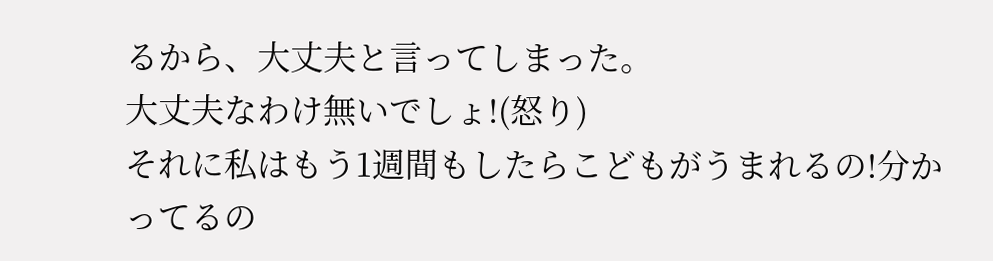るから、大丈夫と言ってしまった。
大丈夫なわけ無いでしょ!(怒り)
それに私はもう1週間もしたらこどもがうまれるの!分かってるの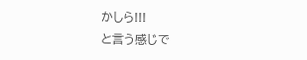かしら!!!
と言う感じで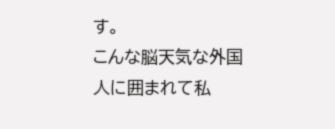す。
こんな脳天気な外国人に囲まれて私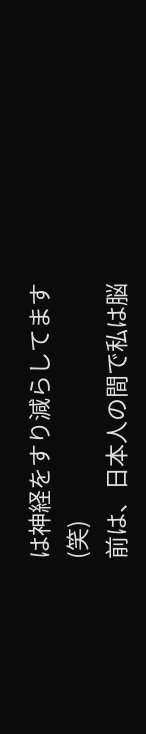は神経をすり減らしてます(笑)
前は、日本人の間で私は脳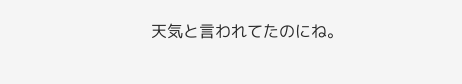天気と言われてたのにね。